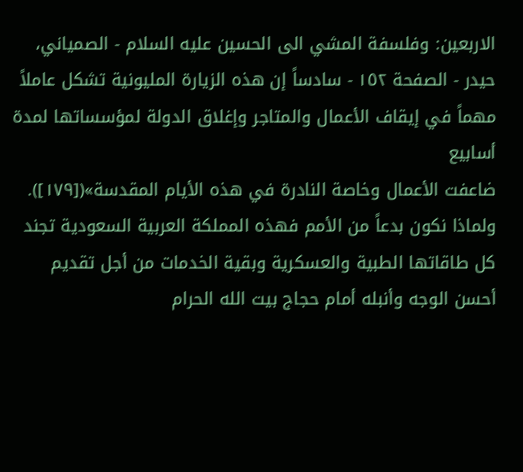الاربعين: وفلسفة المشي الى الحسين عليه السلام - الصمياني، حيدر - الصفحة ١٥٢ - سادساً إن هذه الزيارة المليونية تشكل عاملاً مهماً في إيقاف الأعمال والمتاجر وإغلاق الدولة لمؤسساتها لمدة أسابيع
ضاعفت الأعمال وخاصة النادرة في هذه الأيام المقدسة»([١٧٩]).
ولماذا نكون بدعاً من الأمم فهذه المملكة العربية السعودية تجند كل طاقاتها الطبية والعسكرية وبقية الخدمات من أجل تقديم أحسن الوجه وأنبله أمام حجاج بيت الله الحرام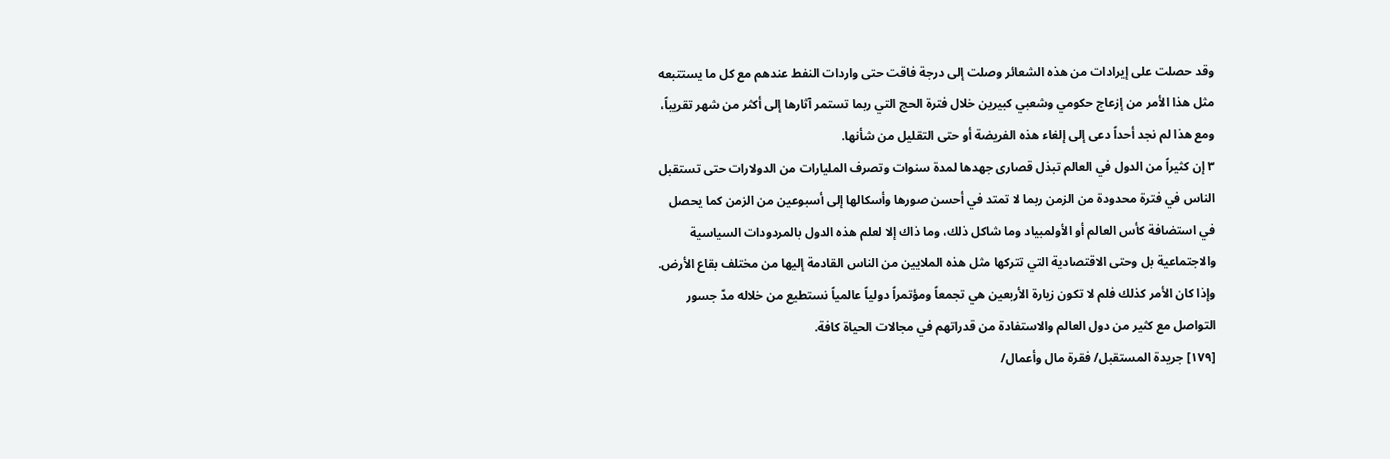وقد حصلت على إيرادات من هذه الشعائر وصلت إلى درجة فاقت حتى واردات النفط عندهم مع كل ما يستتبعه مثل هذا الأمر من إزعاج حكومي وشعبي كبيرين خلال فترة الحج التي ربما تستمر آثارها إلى أكثر من شهر تقريباً، ومع هذا لم نجد أحداً دعى إلى إلغاء هذه الفريضة أو حتى التقليل من شأنها.
٣ إن كثيراً من الدول في العالم تبذل قصارى جهدها لمدة سنوات وتصرف المليارات من الدولارات حتى تستقبل الناس في فترة محدودة من الزمن ربما لا تمتد في أحسن صورها وأسكالها إلى أسبوعين من الزمن كما يحصل في استضافة كأس العالم أو الأولمبياد وما شاكل ذلك، وما ذاك إلا لعلم هذه الدول بالمردودات السياسية والاجتماعية بل وحتى الاقتصادية التي تتركها مثل هذه الملايين من الناس القادمة إليها من مختلف بقاع الأرض.
وإذا كان الأمر كذلك فلم لا تكون زيارة الأربعين هي تجمعاً ومؤتمراً دولياً عالمياً نستطيع من خلاله مدّ جسور التواصل مع كثير من دول العالم والاستفادة من قدراتهم في مجالات الحياة كافة.
[١٧٩] جريدة المستقبل/ فقرة مال وأعمال/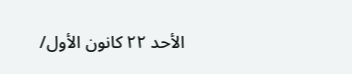الأحد ٢٢ كانون الأول/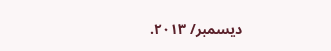ديسمبر/ ٢٠١٣.